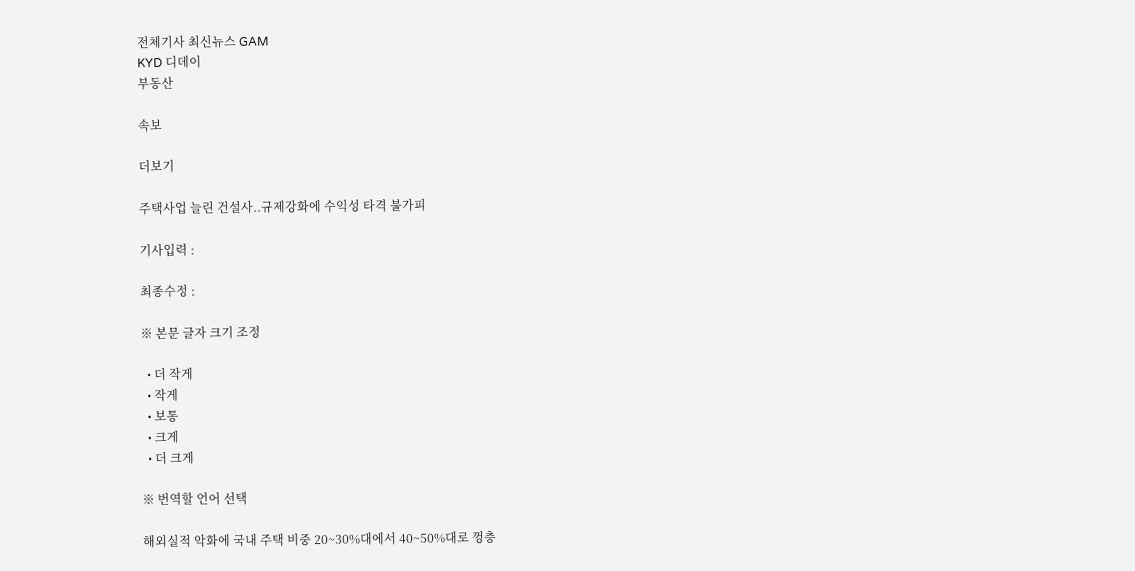전체기사 최신뉴스 GAM
KYD 디데이
부동산

속보

더보기

주택사업 늘린 건설사..규제강화에 수익성 타격 불가피

기사입력 :

최종수정 :

※ 본문 글자 크기 조정

  • 더 작게
  • 작게
  • 보통
  • 크게
  • 더 크게

※ 번역할 언어 선택

해외실적 악화에 국내 주택 비중 20~30%대에서 40~50%대로 껑충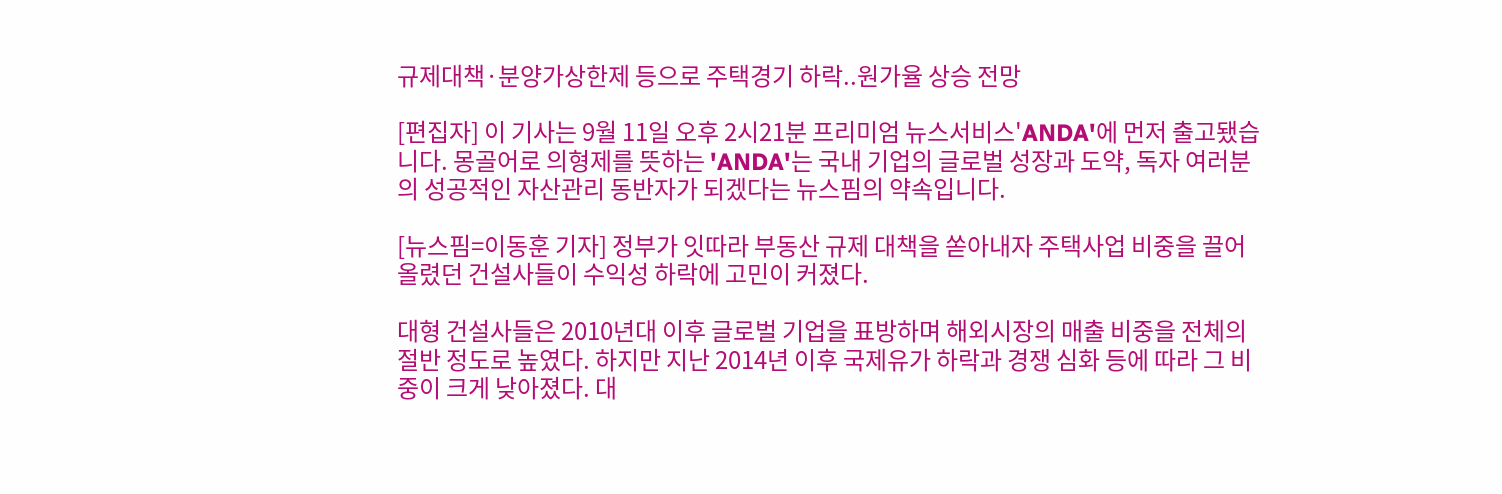규제대책·분양가상한제 등으로 주택경기 하락..원가율 상승 전망

[편집자] 이 기사는 9월 11일 오후 2시21분 프리미엄 뉴스서비스'ANDA'에 먼저 출고됐습니다. 몽골어로 의형제를 뜻하는 'ANDA'는 국내 기업의 글로벌 성장과 도약, 독자 여러분의 성공적인 자산관리 동반자가 되겠다는 뉴스핌의 약속입니다.

[뉴스핌=이동훈 기자] 정부가 잇따라 부동산 규제 대책을 쏟아내자 주택사업 비중을 끌어올렸던 건설사들이 수익성 하락에 고민이 커졌다.

대형 건설사들은 2010년대 이후 글로벌 기업을 표방하며 해외시장의 매출 비중을 전체의 절반 정도로 높였다. 하지만 지난 2014년 이후 국제유가 하락과 경쟁 심화 등에 따라 그 비중이 크게 낮아졌다. 대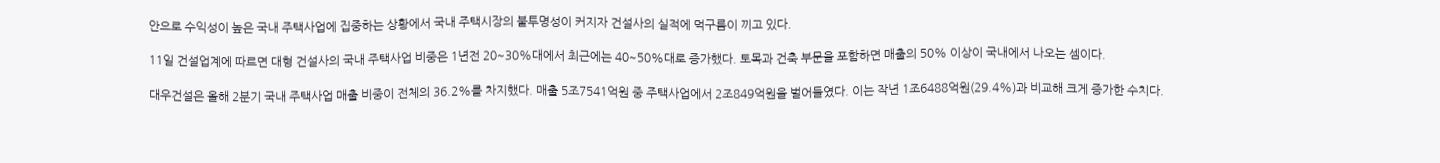안으로 수익성이 높은 국내 주택사업에 집중하는 상황에서 국내 주택시장의 불투명성이 커지자 건설사의 실적에 먹구름이 끼고 있다.

11일 건설업계에 따르면 대형 건설사의 국내 주택사업 비중은 1년전 20~30%대에서 최근에는 40~50%대로 증가했다. 토목과 건축 부문을 포함하면 매출의 50% 이상이 국내에서 나오는 셈이다.

대우건설은 올해 2분기 국내 주택사업 매출 비중이 전체의 36.2%를 차지했다. 매출 5조7541억원 중 주택사업에서 2조849억원을 벌어들였다. 이는 작년 1조6488억원(29.4%)과 비교해 크게 증가한 수치다.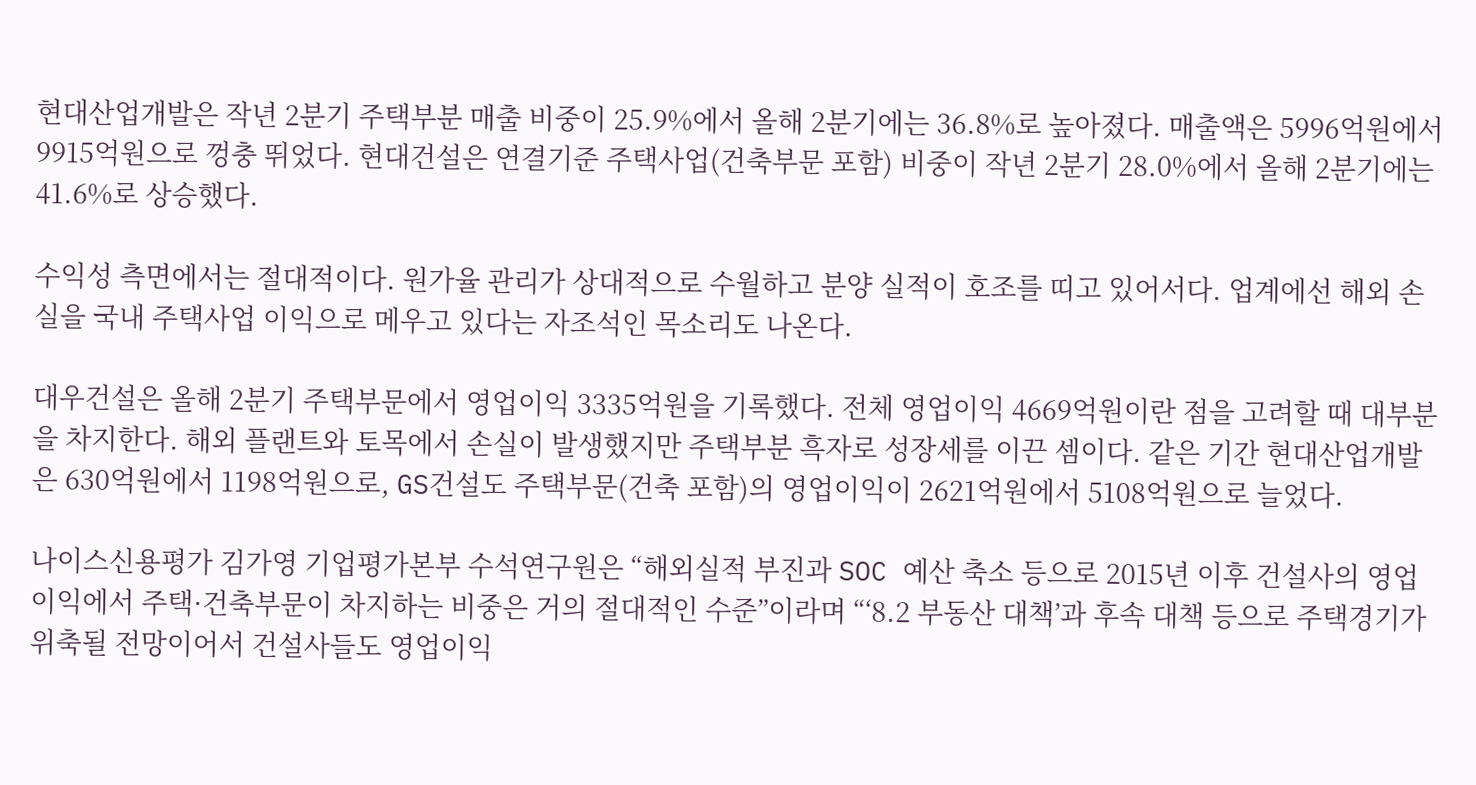현대산업개발은 작년 2분기 주택부분 매출 비중이 25.9%에서 올해 2분기에는 36.8%로 높아졌다. 매출액은 5996억원에서 9915억원으로 껑충 뛰었다. 현대건설은 연결기준 주택사업(건축부문 포함) 비중이 작년 2분기 28.0%에서 올해 2분기에는 41.6%로 상승했다.

수익성 측면에서는 절대적이다. 원가율 관리가 상대적으로 수월하고 분양 실적이 호조를 띠고 있어서다. 업계에선 해외 손실을 국내 주택사업 이익으로 메우고 있다는 자조석인 목소리도 나온다.

대우건설은 올해 2분기 주택부문에서 영업이익 3335억원을 기록했다. 전체 영업이익 4669억원이란 점을 고려할 때 대부분을 차지한다. 해외 플랜트와 토목에서 손실이 발생했지만 주택부분 흑자로 성장세를 이끈 셈이다. 같은 기간 현대산업개발은 630억원에서 1198억원으로, GS건설도 주택부문(건축 포함)의 영업이익이 2621억원에서 5108억원으로 늘었다.

나이스신용평가 김가영 기업평가본부 수석연구원은 “해외실적 부진과 SOC 예산 축소 등으로 2015년 이후 건설사의 영업이익에서 주택·건축부문이 차지하는 비중은 거의 절대적인 수준”이라며 “‘8.2 부동산 대책’과 후속 대책 등으로 주택경기가 위축될 전망이어서 건설사들도 영업이익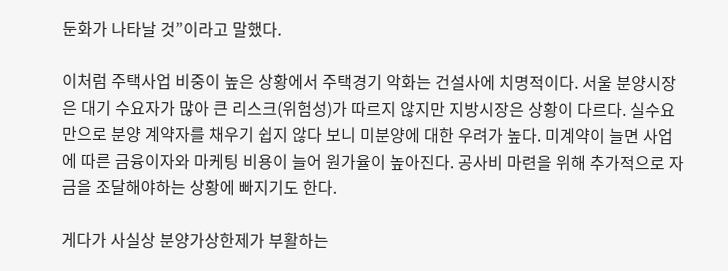둔화가 나타날 것”이라고 말했다.

이처럼 주택사업 비중이 높은 상황에서 주택경기 악화는 건설사에 치명적이다. 서울 분양시장은 대기 수요자가 많아 큰 리스크(위험성)가 따르지 않지만 지방시장은 상황이 다르다. 실수요만으로 분양 계약자를 채우기 쉽지 않다 보니 미분양에 대한 우려가 높다. 미계약이 늘면 사업에 따른 금융이자와 마케팅 비용이 늘어 원가율이 높아진다. 공사비 마련을 위해 추가적으로 자금을 조달해야하는 상황에 빠지기도 한다.

게다가 사실상 분양가상한제가 부활하는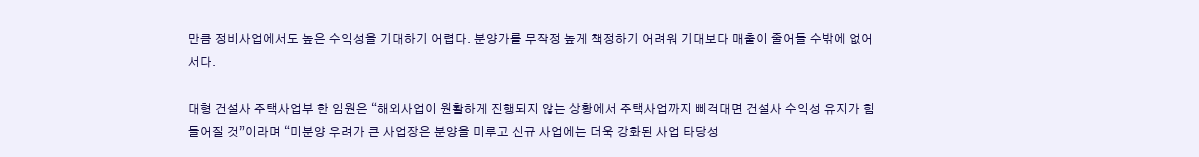만큼 정비사업에서도 높은 수익성을 기대하기 어렵다. 분양가를 무작정 높게 책정하기 어려워 기대보다 매출이 줄어들 수밖에 없어서다.

대형 건설사 주택사업부 한 임원은 “해외사업이 원활하게 진행되지 않는 상황에서 주택사업까지 삐걱대면 건설사 수익성 유지가 힘들어질 것”이라며 “미분양 우려가 큰 사업장은 분양을 미루고 신규 사업에는 더욱 강화된 사업 타당성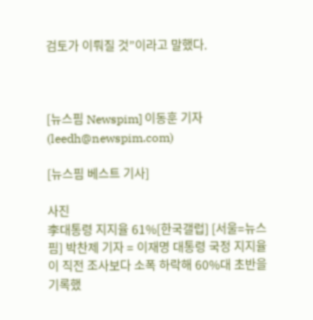검토가 이뤄질 것”이라고 말했다.



[뉴스핌 Newspim] 이동훈 기자 (leedh@newspim.com)

[뉴스핌 베스트 기사]

사진
李대통령 지지율 61%[한국갤럽] [서울=뉴스핌] 박찬제 기자 = 이재명 대통령 국정 지지율이 직전 조사보다 소폭 하락해 60%대 초반을 기록했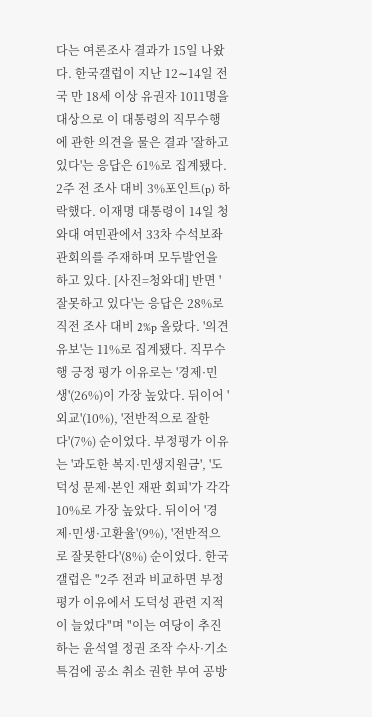다는 여론조사 결과가 15일 나왔다. 한국갤럽이 지난 12∼14일 전국 만 18세 이상 유권자 1011명을 대상으로 이 대통령의 직무수행에 관한 의견을 물은 결과 '잘하고 있다'는 응답은 61%로 집계됐다. 2주 전 조사 대비 3%포인트(p) 하락했다. 이재명 대통령이 14일 청와대 여민관에서 33차 수석보좌관회의를 주재하며 모두발언을 하고 있다. [사진=청와대] 반면 '잘못하고 있다'는 응답은 28%로 직전 조사 대비 2%p 올랐다. '의견 유보'는 11%로 집계됐다. 직무수행 긍정 평가 이유로는 '경제·민생'(26%)이 가장 높았다. 뒤이어 '외교'(10%), '전반적으로 잘한다'(7%) 순이었다. 부정평가 이유는 '과도한 복지·민생지원금', '도덕성 문제·본인 재판 회피'가 각각 10%로 가장 높았다. 뒤이어 '경제·민생·고환율'(9%), '전반적으로 잘못한다'(8%) 순이었다. 한국갤럽은 "2주 전과 비교하면 부정 평가 이유에서 도덕성 관련 지적이 늘었다"며 "이는 여당이 추진하는 윤석열 정권 조작 수사·기소 특검에 공소 취소 권한 부여 공방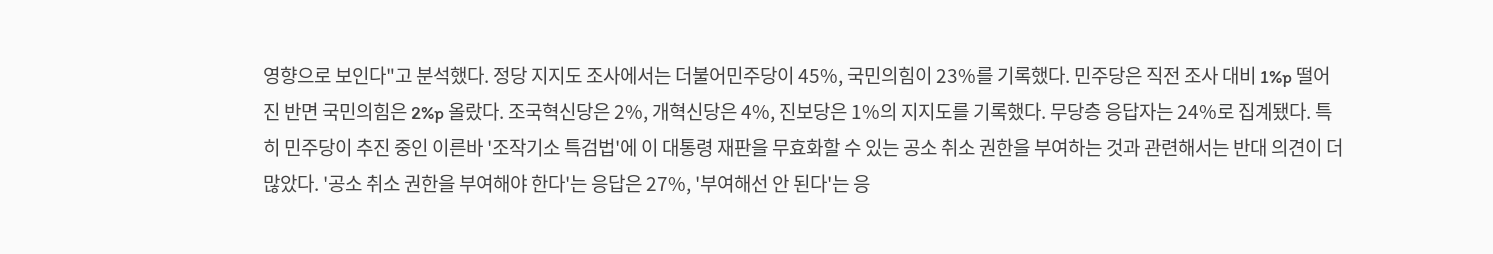영향으로 보인다"고 분석했다. 정당 지지도 조사에서는 더불어민주당이 45%, 국민의힘이 23%를 기록했다. 민주당은 직전 조사 대비 1%p 떨어진 반면 국민의힘은 2%p 올랐다. 조국혁신당은 2%, 개혁신당은 4%, 진보당은 1%의 지지도를 기록했다. 무당층 응답자는 24%로 집계됐다. 특히 민주당이 추진 중인 이른바 '조작기소 특검법'에 이 대통령 재판을 무효화할 수 있는 공소 취소 권한을 부여하는 것과 관련해서는 반대 의견이 더 많았다. '공소 취소 권한을 부여해야 한다'는 응답은 27%, '부여해선 안 된다'는 응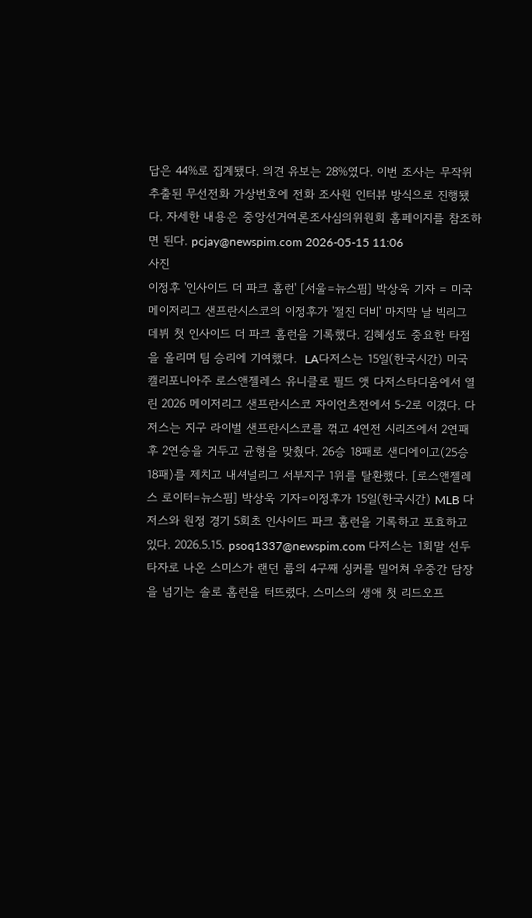답은 44%로 집계됐다. 의견 유보는 28%였다. 이번 조사는 무작위 추출된 무선전화 가상번호에 전화 조사원 인터뷰 방식으로 진행됐다. 자세한 내용은 중앙선거여론조사심의위원회 홈페이지를 참조하면 된다. pcjay@newspim.com 2026-05-15 11:06
사진
이정후 '인사이드 더 파크 홈런' [서울=뉴스핌] 박상욱 기자 = 미국 메이저리그 샌프란시스코의 이정후가 '절진 더비' 마지막 날 빅리그 데뷔 첫 인사이드 더 파크 홈런을 기록했다. 김혜성도 중요한 타점을 올리며 팀 승리에 기여했다.  LA다저스는 15일(한국시간) 미국 캘리포니아주 로스앤젤레스 유니클로 필드 앳 다저스타디움에서 열린 2026 메이저리그 샌프란시스코 자이언츠전에서 5-2로 이겼다. 다저스는 지구 라이벌 샌프란시스코를 꺾고 4연전 시리즈에서 2연패 후 2연승을 거두고 균형을 맞췄다. 26승 18패로 샌디에이고(25승 18패)를 제치고 내셔널리그 서부지구 1위를 탈환했다. [로스앤젤레스 로이터=뉴스핌] 박상욱 기자=이정후가 15일(한국시간) MLB 다저스와 원정 경기 5회초 인사이드 파크 홈런을 기록하고 포효하고 있다. 2026.5.15. psoq1337@newspim.com 다저스는 1회말 선두 타자로 나온 스미스가 랜던 룹의 4구째 싱커를 밀어쳐 우중간 담장을 넘기는 솔로 홈런을 터뜨렸다. 스미스의 생애 첫 리드오프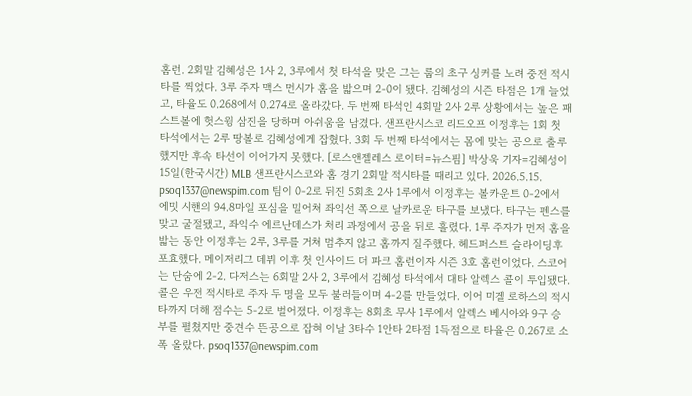홈런. 2회말 김혜성은 1사 2, 3루에서 첫 타석을 맞은 그는 룹의 초구 싱커를 노려 중전 적시타를 찍었다. 3루 주자 맥스 먼시가 홈을 밟으며 2-0이 됐다. 김혜성의 시즌 타점은 1개 늘었고, 타율도 0.268에서 0.274로 올라갔다. 두 번째 타석인 4회말 2사 2루 상황에서는 높은 패스트볼에 헛스윙 삼진을 당하며 아쉬움을 남겼다. 샌프란시스코 리드오프 이정후는 1회 첫 타석에서는 2루 땅볼로 김혜성에게 잡혔다. 3회 두 번째 타석에서는 몸에 맞는 공으로 출루했지만 후속 타선이 이어가지 못했다. [로스앤젤레스 로이터=뉴스핌] 박상욱 기자=김혜성이 15일(한국시간) MLB 샌프란시스코와 홈 경기 2회말 적시타를 때리고 있다. 2026.5.15. psoq1337@newspim.com 팀이 0-2로 뒤진 5회초 2사 1루에서 이정후는 볼카운트 0-2에서 에밋 시핸의 94.8마일 포심을 밀어쳐 좌익선 쪽으로 날카로운 타구를 보냈다. 타구는 펜스를 맞고 굴절됐고, 좌익수 에르난데스가 처리 과정에서 공을 뒤로 흘렸다. 1루 주자가 먼저 홈을 밟는 동안 이정후는 2루, 3루를 거쳐 멈추지 않고 홈까지 질주했다. 헤드퍼스트 슬라이딩후 포효했다. 메이저리그 데뷔 이후 첫 인사이드 더 파크 홈런이자 시즌 3호 홈런이었다. 스코어는 단숨에 2-2. 다저스는 6회말 2사 2, 3루에서 김혜성 타석에서 대타 알렉스 콜이 투입됐다. 콜은 우전 적시타로 주자 두 명을 모두 불러들이며 4-2를 만들었다. 이어 미겔 로하스의 적시타까지 더해 점수는 5-2로 벌어졌다. 이정후는 8회초 무사 1루에서 알렉스 베시아와 9구 승부를 펼쳤지만 중견수 뜬공으로 잡혀 이날 3타수 1안타 2타점 1득점으로 타율은 0.267로 소폭 올랐다. psoq1337@newspim.com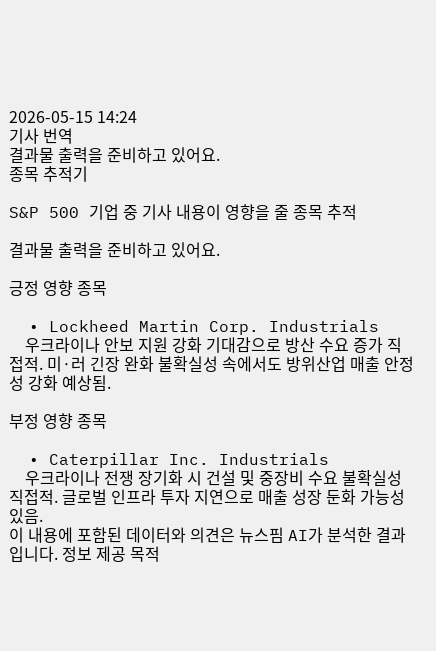2026-05-15 14:24
기사 번역
결과물 출력을 준비하고 있어요.
종목 추적기

S&P 500 기업 중 기사 내용이 영향을 줄 종목 추적

결과물 출력을 준비하고 있어요.

긍정 영향 종목

  • Lockheed Martin Corp. Industrials
    우크라이나 안보 지원 강화 기대감으로 방산 수요 증가 직접적. 미·러 긴장 완화 불확실성 속에서도 방위산업 매출 안정성 강화 예상됨.

부정 영향 종목

  • Caterpillar Inc. Industrials
    우크라이나 전쟁 장기화 시 건설 및 중장비 수요 불확실성 직접적. 글로벌 인프라 투자 지연으로 매출 성장 둔화 가능성 있음.
이 내용에 포함된 데이터와 의견은 뉴스핌 AI가 분석한 결과입니다. 정보 제공 목적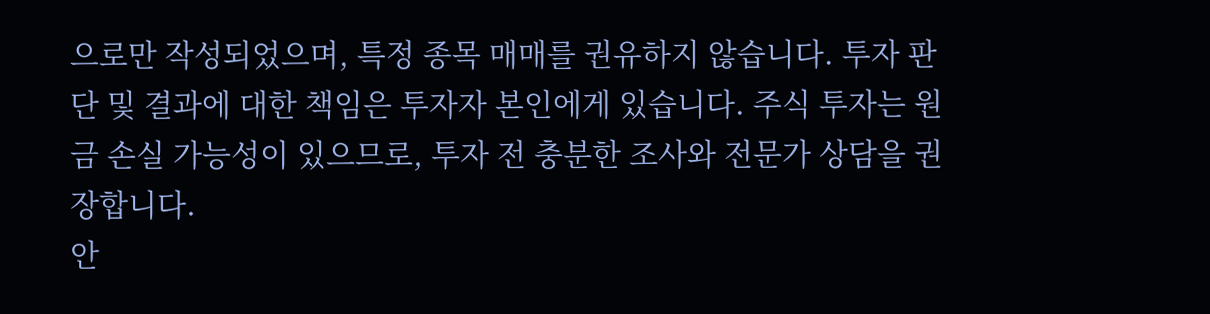으로만 작성되었으며, 특정 종목 매매를 권유하지 않습니다. 투자 판단 및 결과에 대한 책임은 투자자 본인에게 있습니다. 주식 투자는 원금 손실 가능성이 있으므로, 투자 전 충분한 조사와 전문가 상담을 권장합니다.
안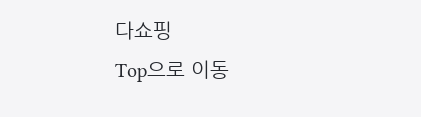다쇼핑
Top으로 이동